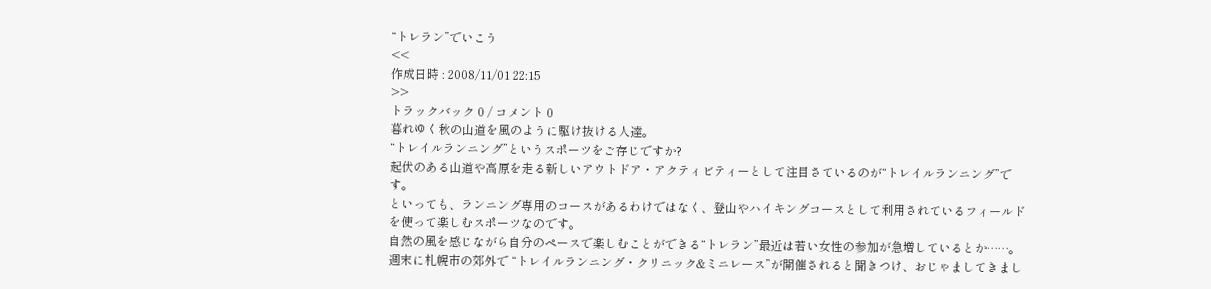“トレラン”でいこう
<<
作成日時 : 2008/11/01 22:15
>>
トラックバック 0 / コメント 0
暮れゆく秋の山道を風のように駆け抜ける人達。
“トレイルランニング”というスポーツをご存じですか?
起伏のある山道や高原を走る新しいアウトドア・アクティビティーとして注目さているのが“トレイルランニング”です。
といっても、ランニング専用のコースがあるわけではなく、登山やハイキングコースとして利用されているフィールドを使って楽しむスポーツなのです。
自然の風を感じながら自分のペースで楽しむことができる“トレラン”最近は若い女性の参加が急増しているとか……。週末に札幌市の郊外で “トレイルランニング・クリニック&ミニレース”が開催されると聞きつけ、おじゃましてきまし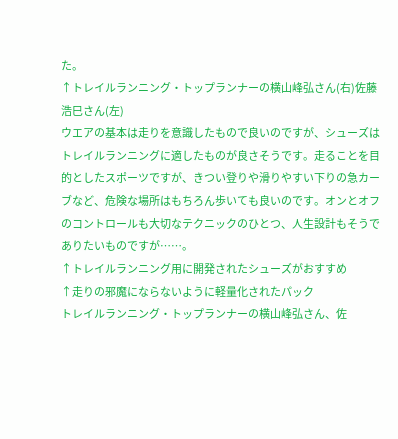た。
↑トレイルランニング・トップランナーの横山峰弘さん(右)佐藤浩巳さん(左)
ウエアの基本は走りを意識したもので良いのですが、シューズはトレイルランニングに適したものが良さそうです。走ることを目的としたスポーツですが、きつい登りや滑りやすい下りの急カーブなど、危険な場所はもちろん歩いても良いのです。オンとオフのコントロールも大切なテクニックのひとつ、人生設計もそうでありたいものですが……。
↑トレイルランニング用に開発されたシューズがおすすめ
↑走りの邪魔にならないように軽量化されたパック
トレイルランニング・トップランナーの横山峰弘さん、佐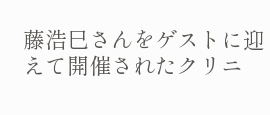藤浩巳さんをゲストに迎えて開催されたクリニ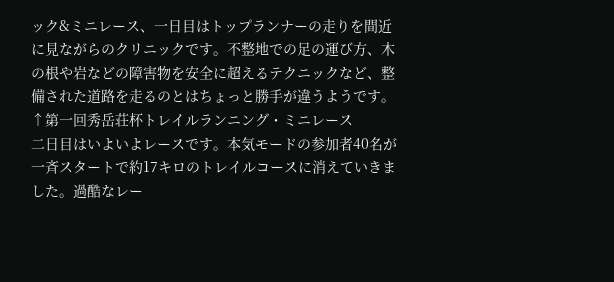ック&ミニレース、一日目はトップランナーの走りを間近に見ながらのクリニックです。不整地での足の運び方、木の根や岩などの障害物を安全に超えるテクニックなど、整備された道路を走るのとはちょっと勝手が違うようです。
↑第一回秀岳荘杯トレイルランニング・ミニレース
二日目はいよいよレースです。本気モードの参加者40名が一斉スタートで約17キロのトレイルコースに消えていきました。過酷なレー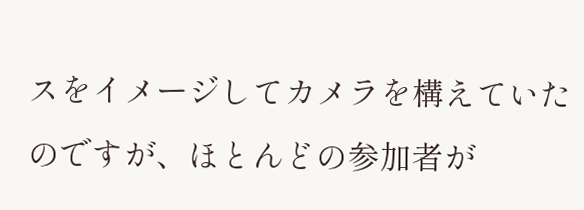スをイメージしてカメラを構えていたのですが、ほとんどの参加者が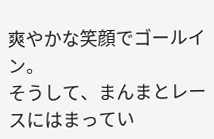爽やかな笑顔でゴールイン。
そうして、まんまとレースにはまってい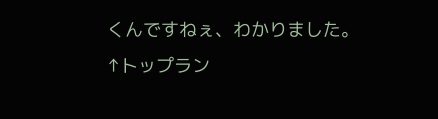くんですねぇ、わかりました。
↑トップラン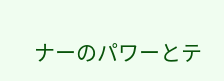ナーのパワーとテ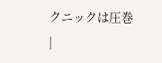クニックは圧巻
|